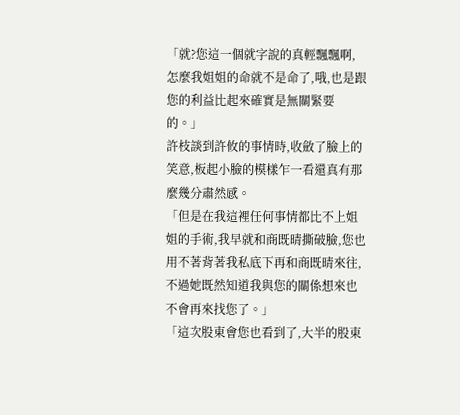「就?您這一個就字說的真輕飄飄啊,怎麼我姐姐的命就不是命了,哦,也是跟您的利益比起來確實是無關緊要的。」
許枝談到許攸的事情時,收斂了臉上的笑意,板起小臉的模樣乍一看還真有那麼幾分肅然感。
「但是在我這裡任何事情都比不上姐姐的手術,我早就和商既晴撕破臉,您也用不著背著我私底下再和商既晴來往,不過她既然知道我與您的關係想來也不會再來找您了。」
「這次股東會您也看到了,大半的股東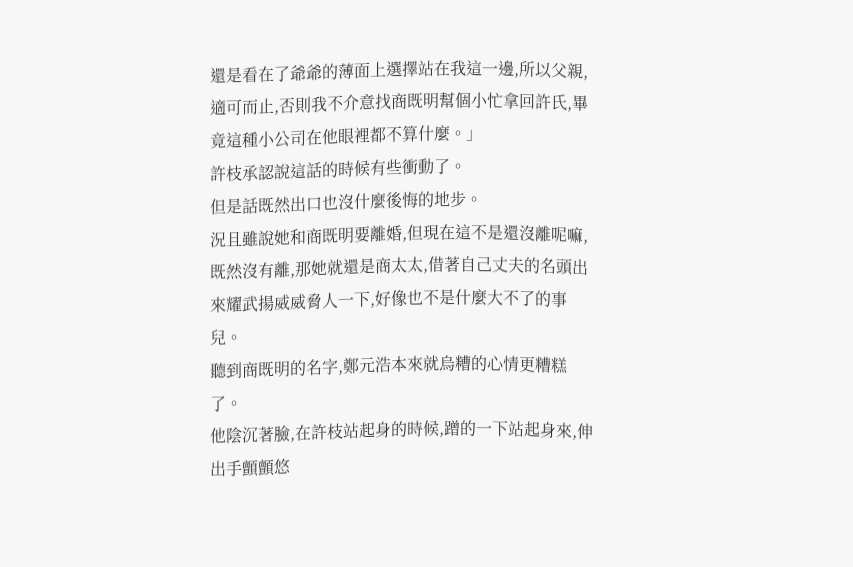還是看在了爺爺的薄面上選擇站在我這一邊,所以父親,適可而止,否則我不介意找商既明幫個小忙拿回許氏,畢竟這種小公司在他眼裡都不算什麼。」
許枝承認說這話的時候有些衝動了。
但是話既然出口也沒什麼後悔的地步。
況且雖說她和商既明要離婚,但現在這不是還沒離呢嘛,既然沒有離,那她就還是商太太,借著自己丈夫的名頭出來耀武揚威威脅人一下,好像也不是什麼大不了的事兒。
聽到商既明的名字,鄭元浩本來就烏糟的心情更糟糕了。
他陰沉著臉,在許枝站起身的時候,蹭的一下站起身來,伸出手顫顫悠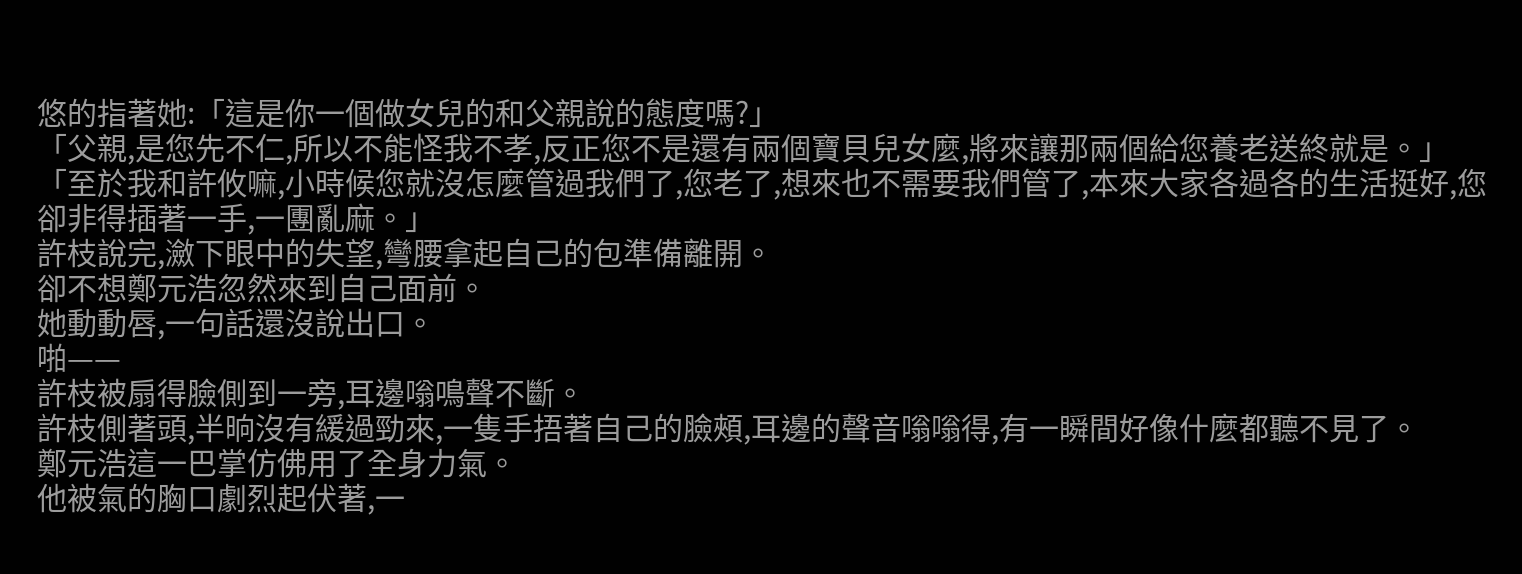悠的指著她:「這是你一個做女兒的和父親說的態度嗎?」
「父親,是您先不仁,所以不能怪我不孝,反正您不是還有兩個寶貝兒女麼,將來讓那兩個給您養老送終就是。」
「至於我和許攸嘛,小時候您就沒怎麼管過我們了,您老了,想來也不需要我們管了,本來大家各過各的生活挺好,您卻非得插著一手,一團亂麻。」
許枝說完,瀲下眼中的失望,彎腰拿起自己的包準備離開。
卻不想鄭元浩忽然來到自己面前。
她動動唇,一句話還沒說出口。
啪——
許枝被扇得臉側到一旁,耳邊嗡鳴聲不斷。
許枝側著頭,半晌沒有緩過勁來,一隻手捂著自己的臉頰,耳邊的聲音嗡嗡得,有一瞬間好像什麼都聽不見了。
鄭元浩這一巴掌仿佛用了全身力氣。
他被氣的胸口劇烈起伏著,一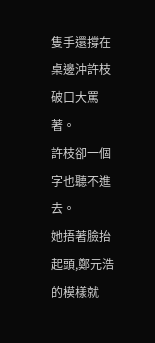隻手還撐在桌邊沖許枝破口大罵著。
許枝卻一個字也聽不進去。
她捂著臉抬起頭,鄭元浩的模樣就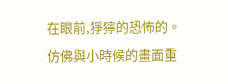在眼前,猙獰的恐怖的。
仿佛與小時候的畫面重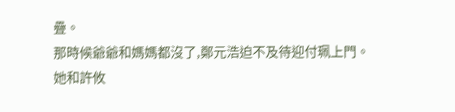疊。
那時候爺爺和媽媽都沒了,鄭元浩迫不及待迎付珮上門。
她和許攸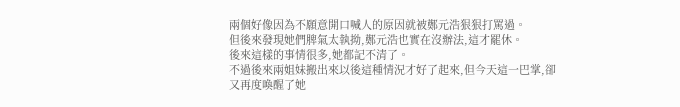兩個好像因為不願意開口喊人的原因就被鄭元浩狠狠打罵過。
但後來發現她們脾氣太執拗,鄭元浩也實在沒辦法,這才罷休。
後來這樣的事情很多,她都記不清了。
不過後來兩姐妹搬出來以後這種情況才好了起來,但今天這一巴掌,卻又再度喚醒了她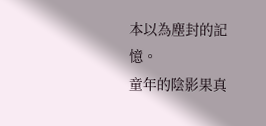本以為塵封的記憶。
童年的陰影果真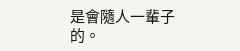是會隨人一輩子的。